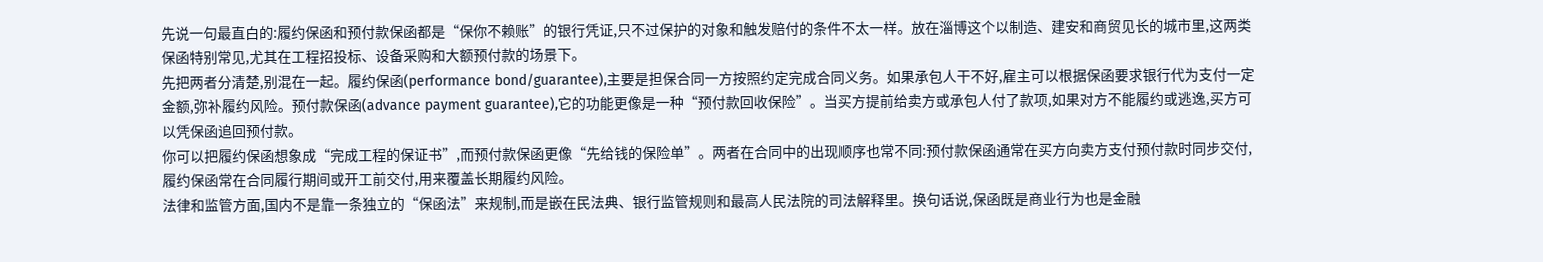先说一句最直白的:履约保函和预付款保函都是“保你不赖账”的银行凭证,只不过保护的对象和触发赔付的条件不太一样。放在淄博这个以制造、建安和商贸见长的城市里,这两类保函特别常见,尤其在工程招投标、设备采购和大额预付款的场景下。
先把两者分清楚,别混在一起。履约保函(performance bond/guarantee),主要是担保合同一方按照约定完成合同义务。如果承包人干不好,雇主可以根据保函要求银行代为支付一定金额,弥补履约风险。预付款保函(advance payment guarantee),它的功能更像是一种“预付款回收保险”。当买方提前给卖方或承包人付了款项,如果对方不能履约或逃逸,买方可以凭保函追回预付款。
你可以把履约保函想象成“完成工程的保证书”,而预付款保函更像“先给钱的保险单”。两者在合同中的出现顺序也常不同:预付款保函通常在买方向卖方支付预付款时同步交付,履约保函常在合同履行期间或开工前交付,用来覆盖长期履约风险。
法律和监管方面,国内不是靠一条独立的“保函法”来规制,而是嵌在民法典、银行监管规则和最高人民法院的司法解释里。换句话说,保函既是商业行为也是金融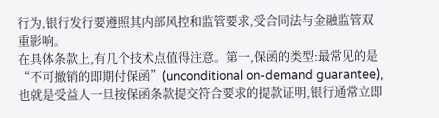行为,银行发行要遵照其内部风控和监管要求,受合同法与金融监管双重影响。
在具体条款上,有几个技术点值得注意。第一,保函的类型:最常见的是“不可撤销的即期付保函”(unconditional on-demand guarantee),也就是受益人一旦按保函条款提交符合要求的提款证明,银行通常立即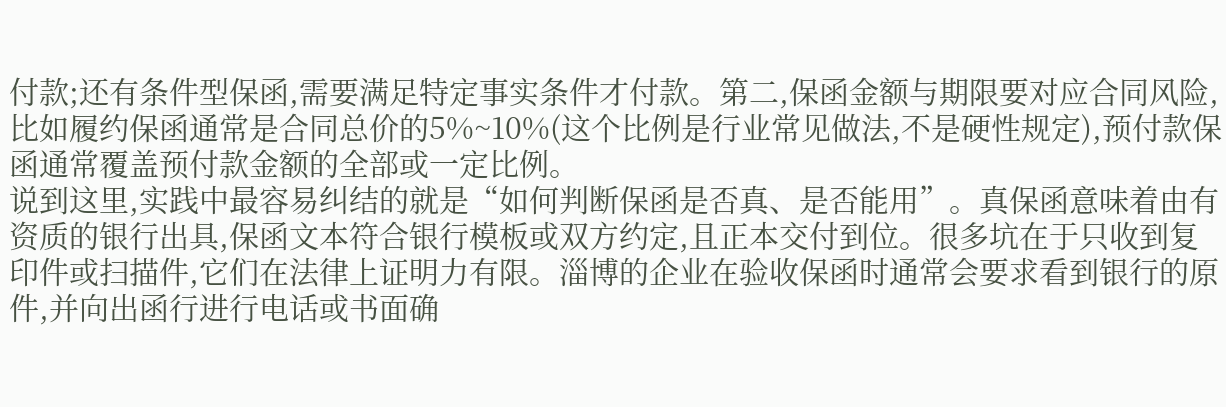付款;还有条件型保函,需要满足特定事实条件才付款。第二,保函金额与期限要对应合同风险,比如履约保函通常是合同总价的5%~10%(这个比例是行业常见做法,不是硬性规定),预付款保函通常覆盖预付款金额的全部或一定比例。
说到这里,实践中最容易纠结的就是“如何判断保函是否真、是否能用”。真保函意味着由有资质的银行出具,保函文本符合银行模板或双方约定,且正本交付到位。很多坑在于只收到复印件或扫描件,它们在法律上证明力有限。淄博的企业在验收保函时通常会要求看到银行的原件,并向出函行进行电话或书面确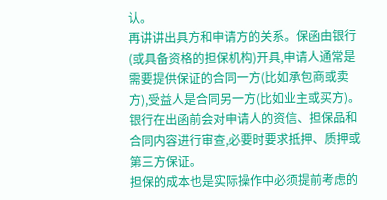认。
再讲讲出具方和申请方的关系。保函由银行(或具备资格的担保机构)开具,申请人通常是需要提供保证的合同一方(比如承包商或卖方),受益人是合同另一方(比如业主或买方)。银行在出函前会对申请人的资信、担保品和合同内容进行审查,必要时要求抵押、质押或第三方保证。
担保的成本也是实际操作中必须提前考虑的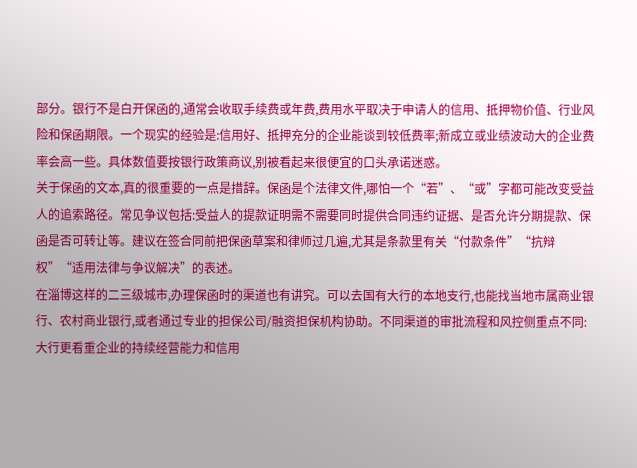部分。银行不是白开保函的,通常会收取手续费或年费,费用水平取决于申请人的信用、抵押物价值、行业风险和保函期限。一个现实的经验是:信用好、抵押充分的企业能谈到较低费率;新成立或业绩波动大的企业费率会高一些。具体数值要按银行政策商议,别被看起来很便宜的口头承诺迷惑。
关于保函的文本,真的很重要的一点是措辞。保函是个法律文件,哪怕一个“若”、“或”字都可能改变受益人的追索路径。常见争议包括:受益人的提款证明需不需要同时提供合同违约证据、是否允许分期提款、保函是否可转让等。建议在签合同前把保函草案和律师过几遍,尤其是条款里有关“付款条件”“抗辩权”“适用法律与争议解决”的表述。
在淄博这样的二三级城市,办理保函时的渠道也有讲究。可以去国有大行的本地支行,也能找当地市属商业银行、农村商业银行,或者通过专业的担保公司/融资担保机构协助。不同渠道的审批流程和风控侧重点不同:大行更看重企业的持续经营能力和信用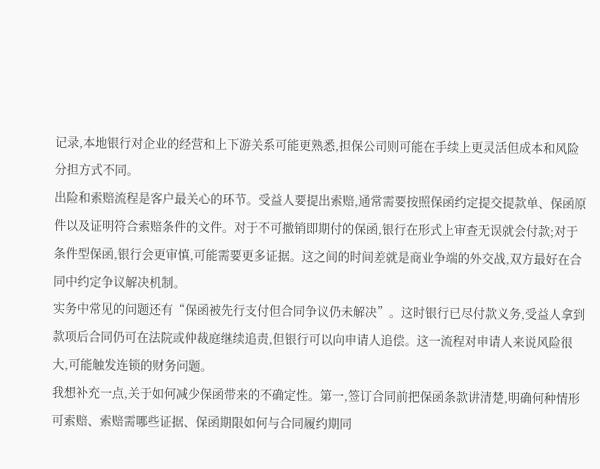记录,本地银行对企业的经营和上下游关系可能更熟悉,担保公司则可能在手续上更灵活但成本和风险分担方式不同。
出险和索赔流程是客户最关心的环节。受益人要提出索赔,通常需要按照保函约定提交提款单、保函原件以及证明符合索赔条件的文件。对于不可撤销即期付的保函,银行在形式上审查无误就会付款;对于条件型保函,银行会更审慎,可能需要更多证据。这之间的时间差就是商业争端的外交战,双方最好在合同中约定争议解决机制。
实务中常见的问题还有“保函被先行支付但合同争议仍未解决”。这时银行已尽付款义务,受益人拿到款项后合同仍可在法院或仲裁庭继续追责,但银行可以向申请人追偿。这一流程对申请人来说风险很大,可能触发连锁的财务问题。
我想补充一点,关于如何减少保函带来的不确定性。第一,签订合同前把保函条款讲清楚,明确何种情形可索赔、索赔需哪些证据、保函期限如何与合同履约期同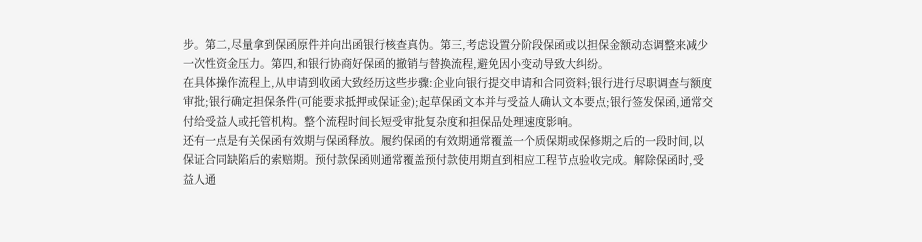步。第二,尽量拿到保函原件并向出函银行核查真伪。第三,考虑设置分阶段保函或以担保金额动态调整来减少一次性资金压力。第四,和银行协商好保函的撤销与替换流程,避免因小变动导致大纠纷。
在具体操作流程上,从申请到收函大致经历这些步骤:企业向银行提交申请和合同资料;银行进行尽职调查与额度审批;银行确定担保条件(可能要求抵押或保证金);起草保函文本并与受益人确认文本要点;银行签发保函,通常交付给受益人或托管机构。整个流程时间长短受审批复杂度和担保品处理速度影响。
还有一点是有关保函有效期与保函释放。履约保函的有效期通常覆盖一个质保期或保修期之后的一段时间,以保证合同缺陷后的索赔期。预付款保函则通常覆盖预付款使用期直到相应工程节点验收完成。解除保函时,受益人通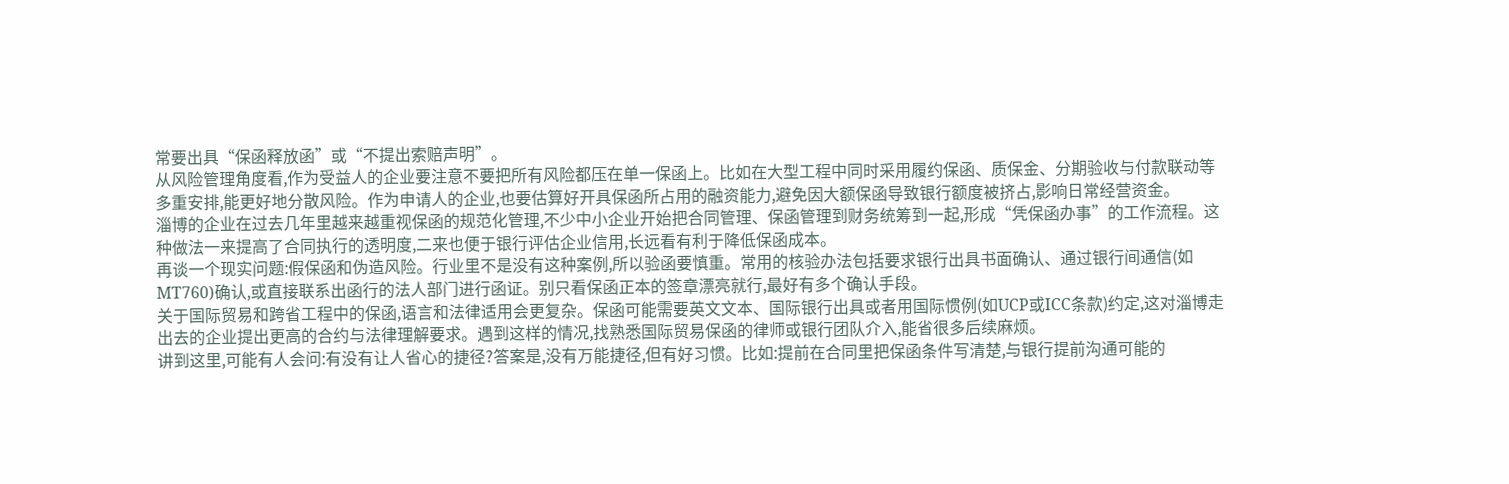常要出具“保函释放函”或“不提出索赔声明”。
从风险管理角度看,作为受益人的企业要注意不要把所有风险都压在单一保函上。比如在大型工程中同时采用履约保函、质保金、分期验收与付款联动等多重安排,能更好地分散风险。作为申请人的企业,也要估算好开具保函所占用的融资能力,避免因大额保函导致银行额度被挤占,影响日常经营资金。
淄博的企业在过去几年里越来越重视保函的规范化管理,不少中小企业开始把合同管理、保函管理到财务统筹到一起,形成“凭保函办事”的工作流程。这种做法一来提高了合同执行的透明度,二来也便于银行评估企业信用,长远看有利于降低保函成本。
再谈一个现实问题:假保函和伪造风险。行业里不是没有这种案例,所以验函要慎重。常用的核验办法包括要求银行出具书面确认、通过银行间通信(如MT760)确认,或直接联系出函行的法人部门进行函证。别只看保函正本的签章漂亮就行,最好有多个确认手段。
关于国际贸易和跨省工程中的保函,语言和法律适用会更复杂。保函可能需要英文文本、国际银行出具或者用国际惯例(如UCP或ICC条款)约定,这对淄博走出去的企业提出更高的合约与法律理解要求。遇到这样的情况,找熟悉国际贸易保函的律师或银行团队介入,能省很多后续麻烦。
讲到这里,可能有人会问:有没有让人省心的捷径?答案是,没有万能捷径,但有好习惯。比如:提前在合同里把保函条件写清楚,与银行提前沟通可能的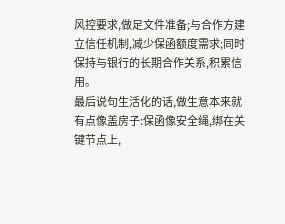风控要求,做足文件准备;与合作方建立信任机制,减少保函额度需求;同时保持与银行的长期合作关系,积累信用。
最后说句生活化的话,做生意本来就有点像盖房子:保函像安全绳,绑在关键节点上,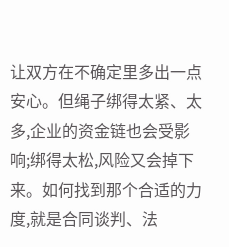让双方在不确定里多出一点安心。但绳子绑得太紧、太多,企业的资金链也会受影响;绑得太松,风险又会掉下来。如何找到那个合适的力度,就是合同谈判、法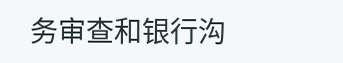务审查和银行沟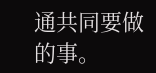通共同要做的事。